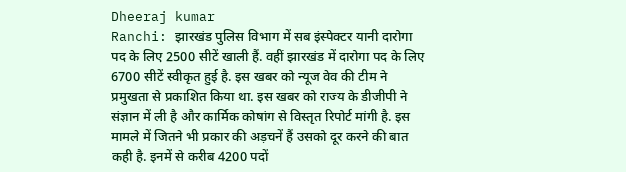Dheeraj kumar
Ranchi: झारखंड पुलिस विभाग में सब इंस्पेक्टर यानी दारोगा पद के लिए 2500 सीटें खाली हैं. वहीं झारखंड में दारोगा पद के लिए 6700 सीटें स्वीकृत हुई है. इस खबर को न्यूज वेव की टीम ने प्रमुखता से प्रकाशित किया था. इस खबर को राज्य के डीजीपी ने संज्ञान में ली है और कार्मिक कोषांग से विस्तृत रिपोर्ट मांगी है. इस मामले में जितने भी प्रकार की अड़चनें हैं उसको दूर करने की बात कही है. इनमें से करीब 4200 पदों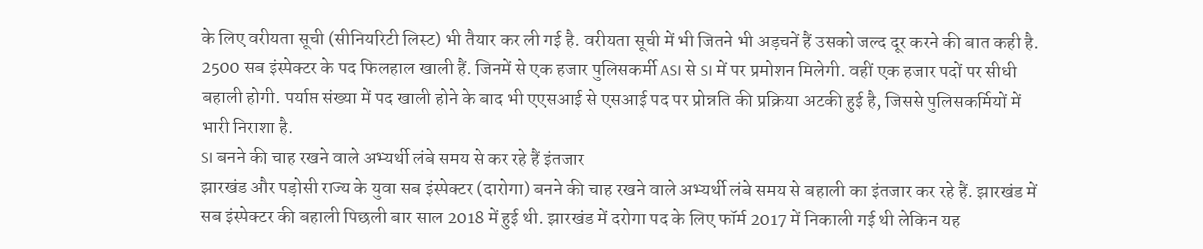के लिए वरीयता सूची (सीनियरिटी लिस्ट) भी तैयार कर ली गई है. वरीयता सूची में भी जितने भी अड़चनें हैं उसको जल्द दूर करने की बात कही है. 2500 सब इंस्पेक्टर के पद फिलहाल खाली हैं. जिनमें से एक हजार पुलिसकर्मी ASI से SI में पर प्रमोशन मिलेगी. वहीं एक हजार पदों पर सीधी बहाली होगी. पर्याप्त संख्या में पद खाली होने के बाद भी एएसआई से एसआई पद पर प्रोन्नति की प्रक्रिया अटकी हुई है, जिससे पुलिसकर्मियों में भारी निराशा है.
SI बनने की चाह रखने वाले अभ्यर्थी लंबे समय से कर रहे हैं इंतजार
झारखंड और पड़ोसी राज्य के युवा सब इंस्पेक्टर (दारोगा) बनने की चाह रखने वाले अभ्यर्थी लंबे समय से बहाली का इंतजार कर रहे हैं. झारखंड में सब इंस्पेक्टर की बहाली पिछली बार साल 2018 में हुई थी. झारखंड में दरोगा पद के लिए फॉर्म 2017 में निकाली गई थी लेकिन यह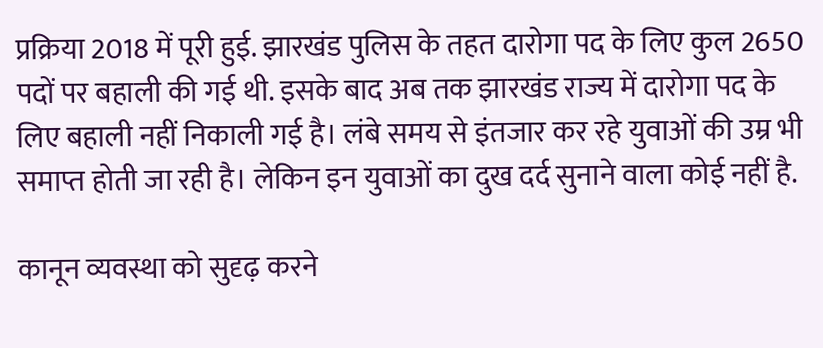प्रक्रिया 2018 में पूरी हुई. झारखंड पुलिस के तहत दारोगा पद के लिए कुल 2650 पदों पर बहाली की गई थी. इसके बाद अब तक झारखंड राज्य में दारोगा पद के लिए बहाली नहीं निकाली गई है। लंबे समय से इंतजार कर रहे युवाओं की उम्र भी समाप्त होती जा रही है। लेकिन इन युवाओं का दुख दर्द सुनाने वाला कोई नहीं है.

कानून व्यवस्था को सुदृढ़ करने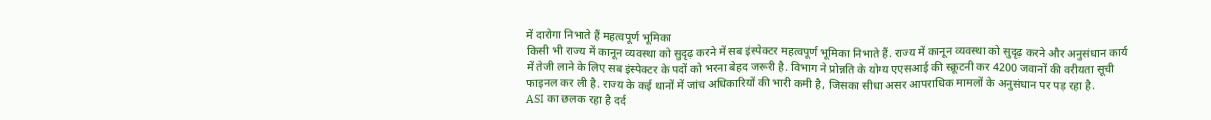में दारोगा निभाते हैं महत्वपूर्ण भूमिका
किसी भी राज्य में कानून व्यवस्था को सुदृढ़ करने में सब इंस्पेक्टर महत्वपूर्ण भूमिका निभाते हैं. राज्य में कानून व्यवस्था को सुदृढ़ करने और अनुसंधान कार्य में तेजी लाने के लिए सब इंस्पेक्टर के पदों को भरना बेहद जरूरी है. विभाग ने प्रोन्नति के योग्य एएसआई की स्क्रूटनी कर 4200 जवानों की वरीयता सूची फाइनल कर ली है. राज्य के कई थानों में जांच अधिकारियों की भारी कमी है, जिसका सीधा असर आपराधिक मामलों के अनुसंधान पर पड़ रहा है.
ASI का छलक रहा है दर्द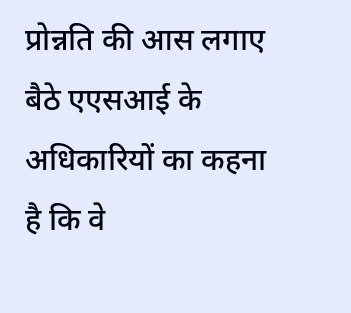प्रोन्नति की आस लगाए बैठे एएसआई के अधिकारियों का कहना है कि वे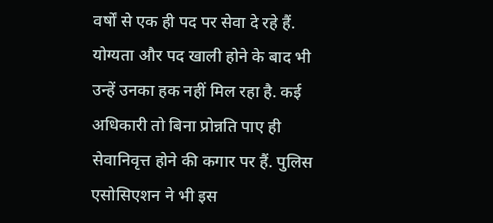वर्षों से एक ही पद पर सेवा दे रहे हैं. योग्यता और पद खाली होने के बाद भी उन्हें उनका हक नहीं मिल रहा है. कई अधिकारी तो बिना प्रोन्नति पाए ही सेवानिवृत्त होने की कगार पर हैं. पुलिस एसोसिएशन ने भी इस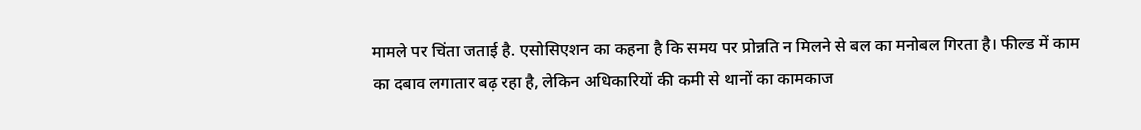मामले पर चिंता जताई है. एसोसिएशन का कहना है कि समय पर प्रोन्नति न मिलने से बल का मनोबल गिरता है। फील्ड में काम का दबाव लगातार बढ़ रहा है, लेकिन अधिकारियों की कमी से थानों का कामकाज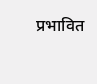प्रभावित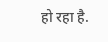हो रहा है.